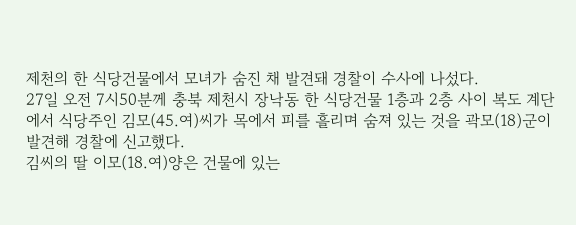제천의 한 식당건물에서 모녀가 숨진 채 발견돼 경찰이 수사에 나섰다.
27일 오전 7시50분께 충북 제천시 장낙동 한 식당건물 1층과 2층 사이 복도 계단에서 식당주인 김모(45.여)씨가 목에서 피를 흘리며 숨져 있는 것을 곽모(18)군이 발견해 경찰에 신고했다.
김씨의 딸 이모(18.여)양은 건물에 있는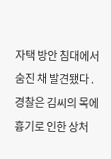자택 방안 침대에서 숨진 채 발견됐다 .
경찰은 김씨의 목에 흉기로 인한 상처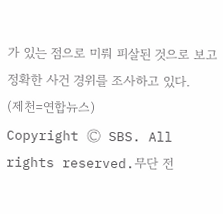가 있는 점으로 미뤄 피살된 것으로 보고 정확한 사건 경위를 조사하고 있다.
(제천=연합뉴스)
Copyright Ⓒ SBS. All rights reserved.무단 전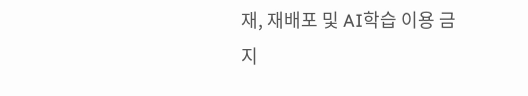재, 재배포 및 AI학습 이용 금지